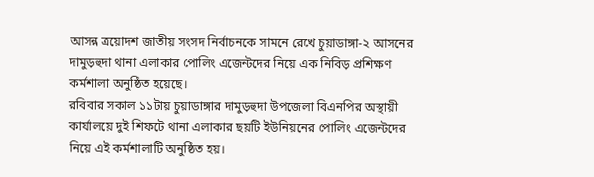আসন্ন ত্রয়োদশ জাতীয় সংসদ নির্বাচনকে সামনে রেখে চুয়াডাঙ্গা-২ আসনের দামুড়হুদা থানা এলাকার পোলিং এজেন্টদের নিয়ে এক নিবিড় প্রশিক্ষণ কর্মশালা অনুষ্ঠিত হয়েছে।
রবিবার সকাল ১১টায় চুয়াডাঙ্গার দামুড়হুদা উপজেলা বিএনপির অস্থায়ী কার্যালয়ে দুই শিফটে থানা এলাকার ছয়টি ইউনিয়নের পোলিং এজেন্টদের নিয়ে এই কর্মশালাটি অনুষ্ঠিত হয়।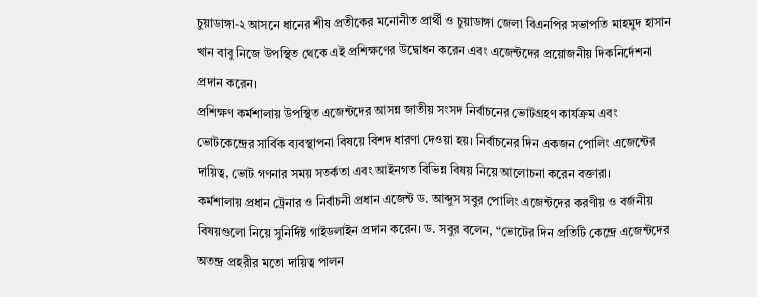চুয়াডাঙ্গা-২ আসনে ধানের শীষ প্রতীকের মনোনীত প্রার্থী ও চুয়াডাঙ্গা জেলা বিএনপির সভাপতি মাহমুদ হাসান খান বাবু নিজে উপস্থিত থেকে এই প্রশিক্ষণের উদ্বোধন করেন এবং এজেন্টদের প্রয়োজনীয় দিকনির্দেশনা প্রদান করেন।
প্রশিক্ষণ কর্মশালায় উপস্থিত এজেন্টদের আসন্ন জাতীয় সংসদ নির্বাচনের ভোটগ্রহণ কার্যক্রম এবং ভোটকেন্দ্রের সার্বিক ব্যবস্থাপনা বিষয়ে বিশদ ধারণা দেওয়া হয়। নির্বাচনের দিন একজন পোলিং এজেন্টের দায়িত্ব, ভোট গণনার সময় সতর্কতা এবং আইনগত বিভিন্ন বিষয় নিয়ে আলোচনা করেন বক্তারা।
কর্মশালায় প্রধান ট্রেনার ও নির্বাচনী প্রধান এজেন্ট ড. আব্দুস সবুর পোলিং এজেন্টদের করণীয় ও বর্জনীয় বিষয়গুলো নিয়ে সুনির্দিষ্ট গাইডলাইন প্রদান করেন। ড. সবুর বলেন, “ভোটের দিন প্রতিটি কেন্দ্রে এজেন্টদের অতন্দ্র প্রহরীর মতো দায়িত্ব পালন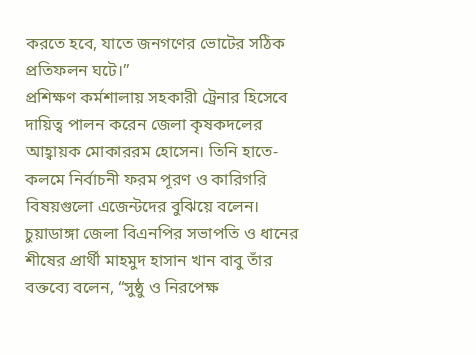করতে হবে, যাতে জনগণের ভোটের সঠিক প্রতিফলন ঘটে।”
প্রশিক্ষণ কর্মশালায় সহকারী ট্রেনার হিসেবে দায়িত্ব পালন করেন জেলা কৃষকদলের আহ্বায়ক মোকাররম হোসেন। তিনি হাতে-কলমে নির্বাচনী ফরম পূরণ ও কারিগরি বিষয়গুলো এজেন্টদের বুঝিয়ে বলেন।
চুয়াডাঙ্গা জেলা বিএনপির সভাপতি ও ধানের শীষের প্রার্থী মাহমুদ হাসান খান বাবু তাঁর বক্তব্যে বলেন, “সুষ্ঠু ও নিরপেক্ষ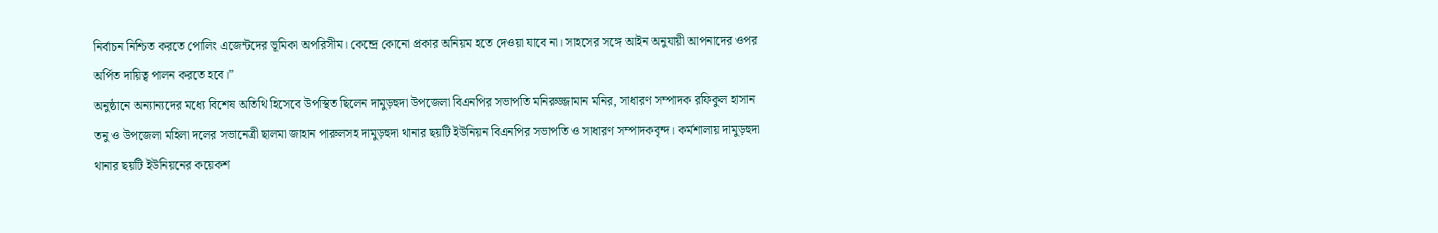নির্বাচন নিশ্চিত করতে পোলিং এজেন্টদের ভূমিকা অপরিসীম। কেন্দ্রে কোনো প্রকার অনিয়ম হতে দেওয়া যাবে না। সাহসের সঙ্গে আইন অনুযায়ী আপনাদের ওপর অর্পিত দায়িত্ব পালন করতে হবে।”
অনুষ্ঠানে অন্যান্যদের মধ্যে বিশেষ অতিথি হিসেবে উপস্থিত ছিলেন দামুড়হুদা উপজেলা বিএনপির সভাপতি মনিরুজ্জামান মনির, সাধারণ সম্পাদক রফিকুল হাসান তনু ও উপজেলা মহিলা দলের সভানেত্রী ছালমা জাহান পারুলসহ দামুড়হুদা থানার ছয়টি ইউনিয়ন বিএনপির সভাপতি ও সাধারণ সম্পাদকবৃন্দ। কর্মশালায় দামুড়হুদা থানার ছয়টি ইউনিয়নের কয়েকশ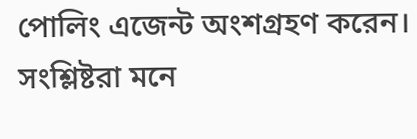পোলিং এজেন্ট অংশগ্রহণ করেন।
সংশ্লিষ্টরা মনে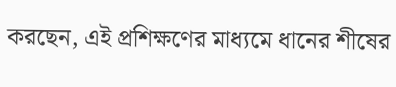করছেন, এই প্রশিক্ষণের মাধ্যমে ধানের শীষের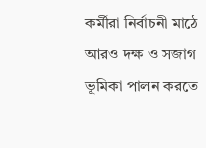কর্মীরা নির্বাচনী মাঠে আরও দক্ষ ও সজাগ ভূমিকা পালন করতে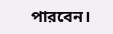পারবেন।